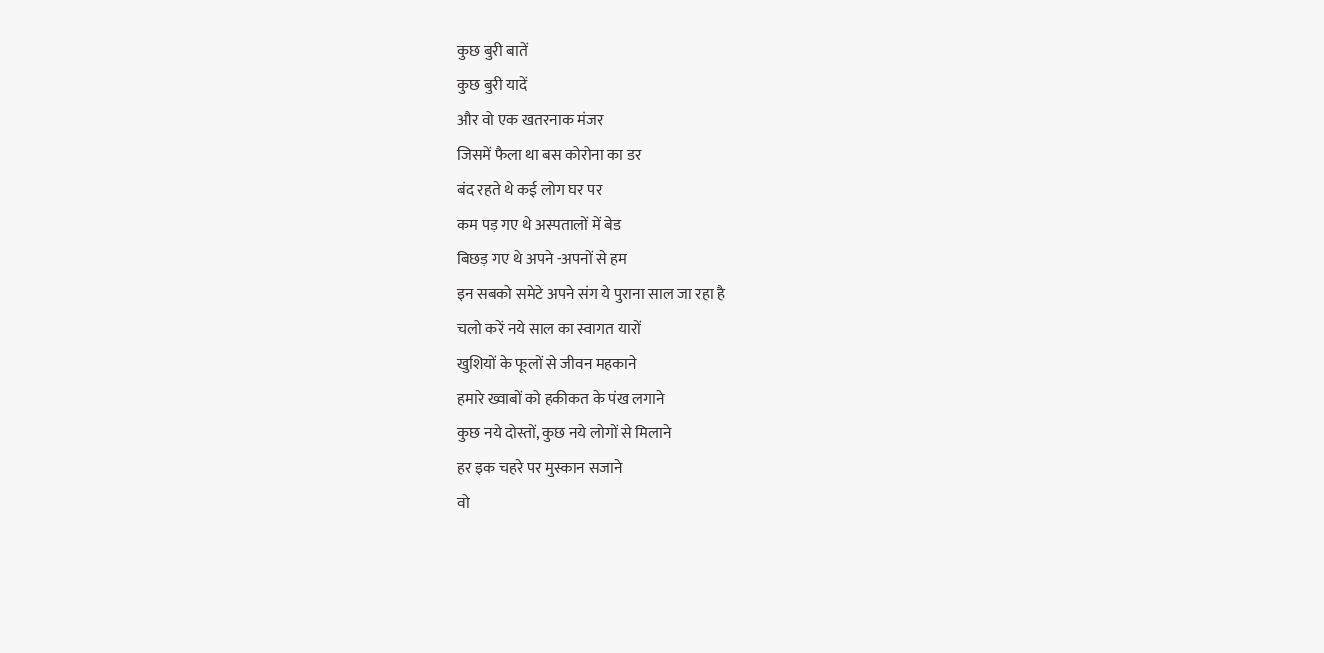कुछ बुरी बातें
कुछ बुरी यादें
और वो एक खतरनाक मंजर
जिसमें फैला था बस कोरोना का डर
बंद रहते थे कई लोग घर पर
कम पड़ गए थे अस्पतालों में बेड
बिछड़ गए थे अपने -अपनों से हम
इन सबको समेटे अपने संग ये पुराना साल जा रहा है
चलो करें नये साल का स्वागत यारों
खुशियों के फूलों से जीवन महकाने
हमारे ख्वाबों को हकीकत के पंख लगाने
कुछ नये दोस्तों, कुछ नये लोगों से मिलाने
हर इक चहरे पर मुस्कान सजाने
वो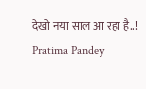देखो नया साल आ रहा है..!
Pratima Pandey